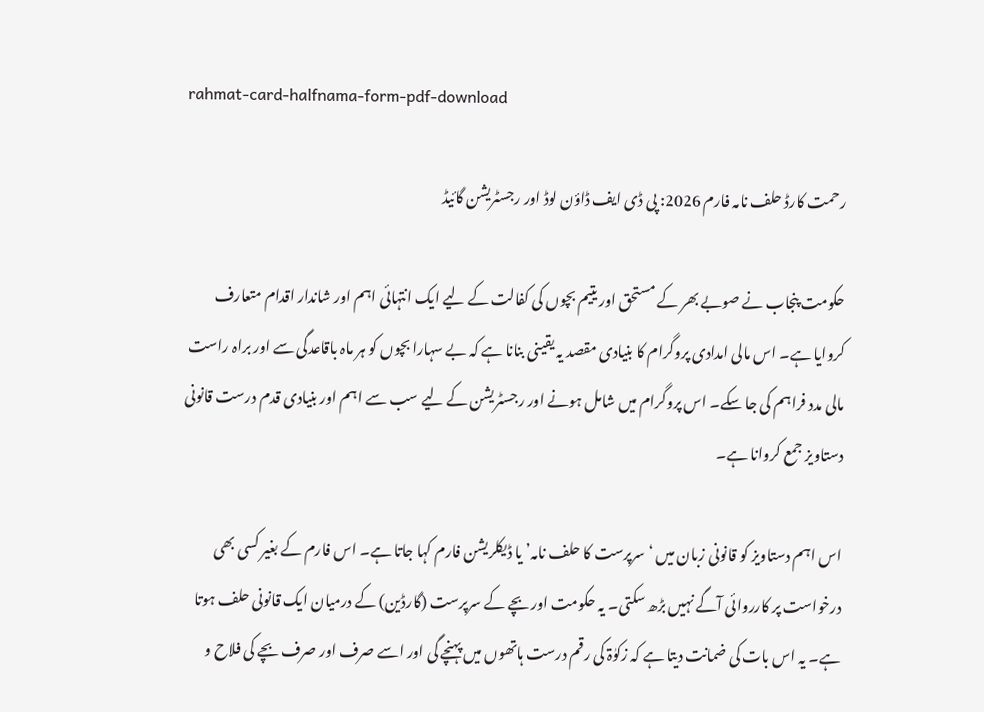rahmat-card-halfnama-form-pdf-download

رحمت کارڈ حلف نامہ فارم 2026: پی ڈی ایف ڈاؤن لوڈ اور رجسٹریشن گائیڈ

حکومت پنجاب نے صوبے بھر کے مستحق اور یتیم بچوں کی کفالت کے لیے ایک انتہائی اہم اور شاندار اقدام متعارف کروایا ہے۔ اس مالی امدادی پروگرام کا بنیادی مقصد یہ یقینی بنانا ہے کہ بے سہارا بچوں کو ہر ماہ باقاعدگی سے اور براہ راست مالی مدد فراہم کی جا سکے۔ اس پروگرام میں شامل ہونے اور رجسٹریشن کے لیے سب سے اہم اور بنیادی قدم درست قانونی دستاویز جمع کروانا ہے۔

اس اہم دستاویز کو قانونی زبان میں ‘سرپرست کا حلف نامہ’ یا ڈیکلریشن فارم کہا جاتا ہے۔ اس فارم کے بغیر کسی بھی درخواست پر کارروائی آگے نہیں بڑھ سکتی۔ یہ حکومت اور بچے کے سرپرست (گارڈین) کے درمیان ایک قانونی حلف ہوتا ہے۔ یہ اس بات کی ضمانت دیتا ہے کہ زکوٰۃ کی رقم درست ہاتھوں میں پہنچے گی اور اسے صرف اور صرف بچے کی فلاح و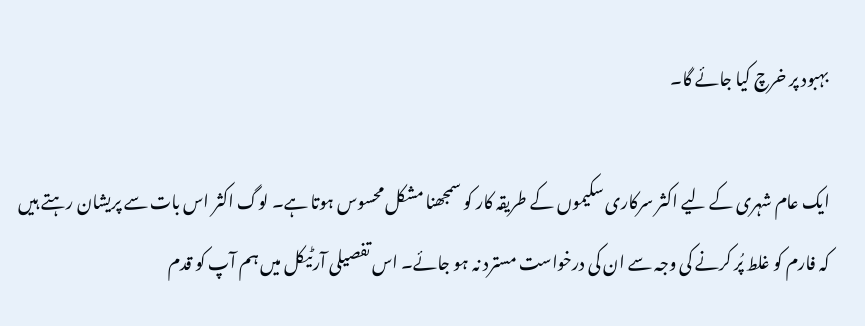بہبود پر خرچ کیا جائے گا۔

ایک عام شہری کے لیے اکثر سرکاری سکیموں کے طریقہ کار کو سمجھنا مشکل محسوس ہوتا ہے۔ لوگ اکثر اس بات سے پریشان رہتے ہیں کہ فارم کو غلط پُر کرنے کی وجہ سے ان کی درخواست مسترد نہ ہو جائے۔ اس تفصیلی آرٹیکل میں ہم آپ کو قدم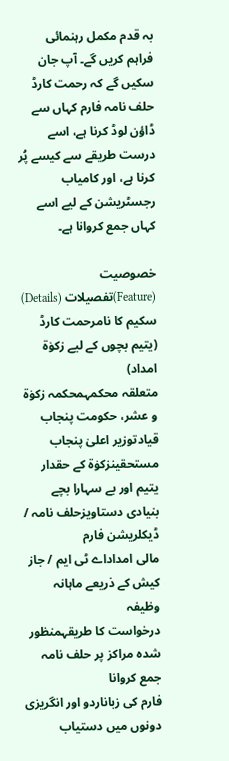بہ قدم مکمل رہنمائی فراہم کریں گے۔ آپ جان سکیں گے کہ رحمت کارڈ حلف نامہ فارم کہاں سے ڈاؤن لوڈ کرنا ہے، اسے درست طریقے سے کیسے پُر کرنا ہے، اور کامیاب رجسٹریشن کے لیے اسے کہاں جمع کروانا ہے۔

خصوصیت (Feature)تفصیلات (Details)
سکیم کا نامرحمت کارڈ (یتیم بچوں کے لیے زکوٰۃ امداد)
متعلقہ محکمہمحکمہ زکوٰۃ و عشر، حکومت پنجاب
قیادتوزیر اعلیٰ پنجاب
مستحقینزکوٰۃ کے حقدار یتیم اور بے سہارا بچے
بنیادی دستاویزحلف نامہ / ڈیکلریشن فارم
مالی امداداے ٹی ایم / جاز کیش کے ذریعے ماہانہ وظیفہ
درخواست کا طریقہمنظور شدہ مراکز پر حلف نامہ جمع کروانا
فارم کی زباناردو اور انگریزی دونوں میں دستیاب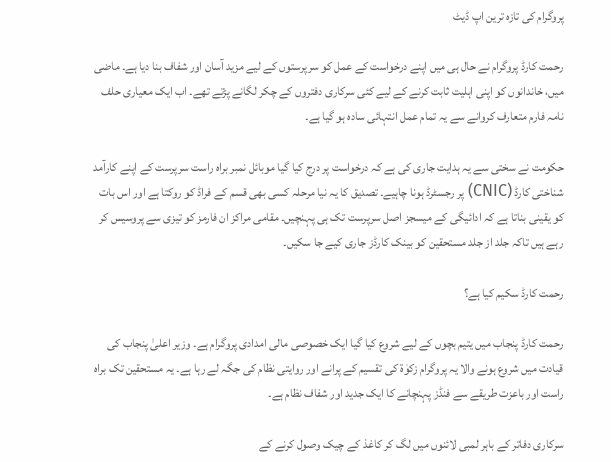پروگرام کی تازہ ترین اپ ڈیٹ

رحمت کارڈ پروگرام نے حال ہی میں اپنے درخواست کے عمل کو سرپرستوں کے لیے مزید آسان اور شفاف بنا دیا ہے۔ ماضی میں، خاندانوں کو اپنی اہلیت ثابت کرنے کے لیے کئی سرکاری دفتروں کے چکر لگانے پڑتے تھے۔ اب ایک معیاری حلف نامہ فارم متعارف کروانے سے یہ تمام عمل انتہائی سادہ ہو گیا ہے۔

حکومت نے سختی سے یہ ہدایت جاری کی ہے کہ درخواست پر درج کیا گیا موبائل نمبر براہ راست سرپرست کے اپنے کارآمد شناختی کارڈ (CNIC) پر رجسٹرڈ ہونا چاہیے۔ تصدیق کا یہ نیا مرحلہ کسی بھی قسم کے فراڈ کو روکتا ہے اور اس بات کو یقینی بناتا ہے کہ ادائیگی کے میسجز اصل سرپرست تک ہی پہنچیں۔ مقامی مراکز ان فارمز کو تیزی سے پروسیس کر رہے ہیں تاکہ جلد از جلد مستحقین کو بینک کارڈز جاری کیے جا سکیں۔

رحمت کارڈ سکیم کیا ہے؟

رحمت کارڈ پنجاب میں یتیم بچوں کے لیے شروع کیا گیا ایک خصوصی مالی امدادی پروگرام ہے۔ وزیر اعلیٰ پنجاب کی قیادت میں شروع ہونے والا یہ پروگرام زکوٰۃ کی تقسیم کے پرانے اور روایتی نظام کی جگہ لے رہا ہے۔ یہ مستحقین تک براہ راست اور باعزت طریقے سے فنڈز پہنچانے کا ایک جدید اور شفاف نظام ہے۔

سرکاری دفاتر کے باہر لمبی لائنوں میں لگ کر کاغذ کے چیک وصول کرنے کے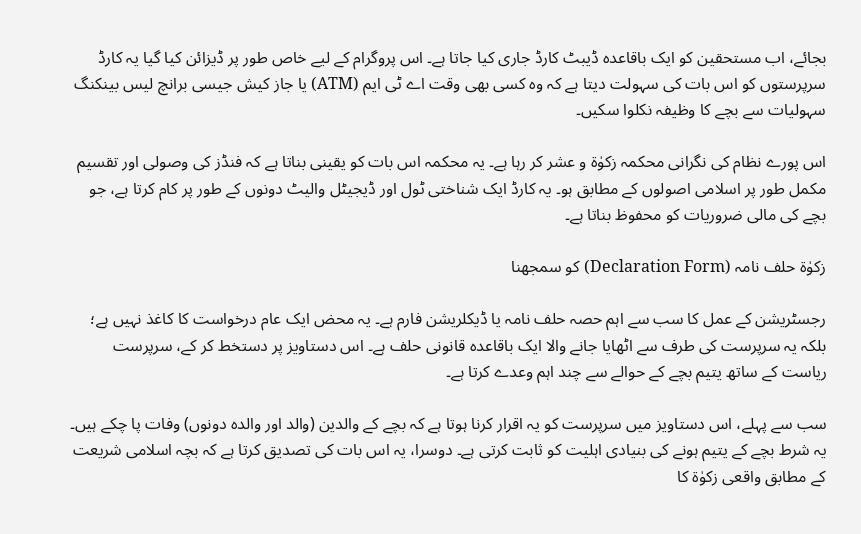بجائے، اب مستحقین کو ایک باقاعدہ ڈیبٹ کارڈ جاری کیا جاتا ہے۔ اس پروگرام کے لیے خاص طور پر ڈیزائن کیا گیا یہ کارڈ سرپرستوں کو اس بات کی سہولت دیتا ہے کہ وہ کسی بھی وقت اے ٹی ایم (ATM) یا جاز کیش جیسی برانچ لیس بینکنگ سہولیات سے بچے کا وظیفہ نکلوا سکیں۔

اس پورے نظام کی نگرانی محکمہ زکوٰۃ و عشر کر رہا ہے۔ یہ محکمہ اس بات کو یقینی بناتا ہے کہ فنڈز کی وصولی اور تقسیم مکمل طور پر اسلامی اصولوں کے مطابق ہو۔ یہ کارڈ ایک شناختی ٹول اور ڈیجیٹل والیٹ دونوں کے طور پر کام کرتا ہے، جو بچے کی مالی ضروریات کو محفوظ بناتا ہے۔

زکوٰۃ حلف نامہ (Declaration Form) کو سمجھنا

رجسٹریشن کے عمل کا سب سے اہم حصہ حلف نامہ یا ڈیکلریشن فارم ہے۔ یہ محض ایک عام درخواست کا کاغذ نہیں ہے؛ بلکہ یہ سرپرست کی طرف سے اٹھایا جانے والا ایک باقاعدہ قانونی حلف ہے۔ اس دستاویز پر دستخط کر کے، سرپرست ریاست کے ساتھ یتیم بچے کے حوالے سے چند اہم وعدے کرتا ہے۔

سب سے پہلے، اس دستاویز میں سرپرست کو یہ اقرار کرنا ہوتا ہے کہ بچے کے والدین (والد اور والدہ دونوں) وفات پا چکے ہیں۔ یہ شرط بچے کے یتیم ہونے کی بنیادی اہلیت کو ثابت کرتی ہے۔ دوسرا، یہ اس بات کی تصدیق کرتا ہے کہ بچہ اسلامی شریعت کے مطابق واقعی زکوٰۃ کا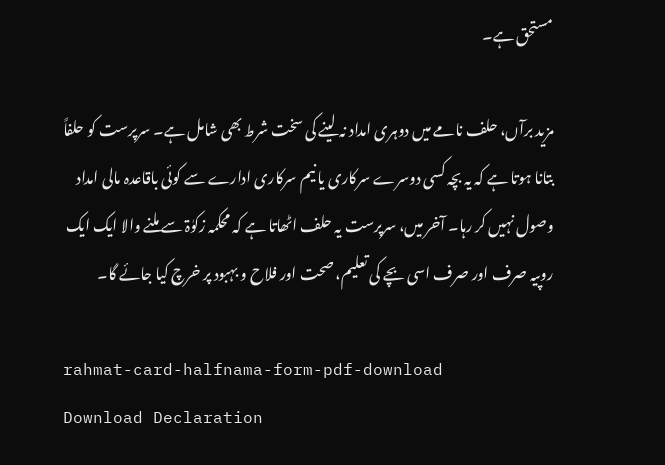مستحق ہے۔

مزید برآں، حلف نامے میں دوہری امداد نہ لینے کی سخت شرط بھی شامل ہے۔ سرپرست کو حلفاً بتانا ہوتا ہے کہ یہ بچہ کسی دوسرے سرکاری یا نیم سرکاری ادارے سے کوئی باقاعدہ مالی امداد وصول نہیں کر رہا۔ آخر میں، سرپرست یہ حلف اٹھاتا ہے کہ محکمہ زکوٰۃ سے ملنے والا ایک ایک روپیہ صرف اور صرف اسی بچے کی تعلیم، صحت اور فلاح و بہبود پر خرچ کیا جائے گا۔

rahmat-card-halfnama-form-pdf-download
Download Declaration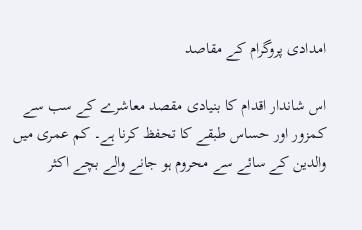امدادی پروگرام کے مقاصد

اس شاندار اقدام کا بنیادی مقصد معاشرے کے سب سے کمزور اور حساس طبقے کا تحفظ کرنا ہے۔ کم عمری میں والدین کے سائے سے محروم ہو جانے والے بچے اکثر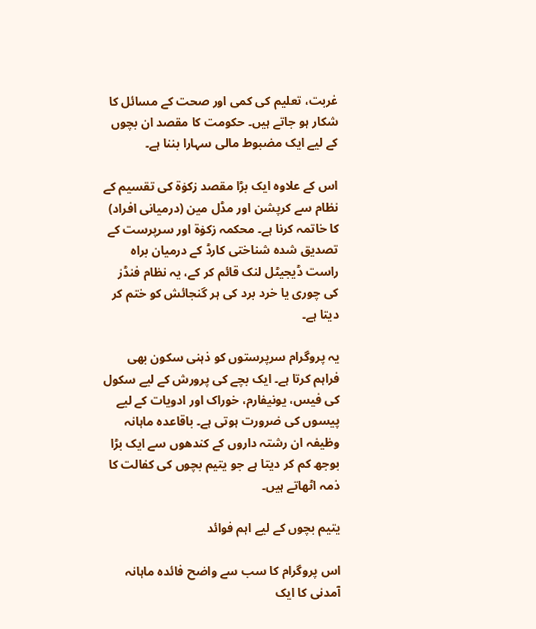غربت، تعلیم کی کمی اور صحت کے مسائل کا شکار ہو جاتے ہیں۔ حکومت کا مقصد ان بچوں کے لیے ایک مضبوط مالی سہارا بننا ہے۔

اس کے علاوہ ایک بڑا مقصد زکوٰۃ کی تقسیم کے نظام سے کرپشن اور مڈل مین (درمیانی افراد) کا خاتمہ کرنا ہے۔ محکمہ زکوٰۃ اور سرپرست کے تصدیق شدہ شناختی کارڈ کے درمیان براہ راست ڈیجیٹل لنک قائم کر کے، یہ نظام فنڈز کی چوری یا خرد برد کی ہر گنجائش کو ختم کر دیتا ہے۔

یہ پروگرام سرپرستوں کو ذہنی سکون بھی فراہم کرتا ہے۔ ایک بچے کی پرورش کے لیے سکول کی فیس، یونیفارم، خوراک اور ادویات کے لیے پیسوں کی ضرورت ہوتی ہے۔ باقاعدہ ماہانہ وظیفہ ان رشتہ داروں کے کندھوں سے ایک بڑا بوجھ کم کر دیتا ہے جو یتیم بچوں کی کفالت کا ذمہ اٹھاتے ہیں۔

یتیم بچوں کے لیے اہم فوائد

اس پروگرام کا سب سے واضح فائدہ ماہانہ آمدنی کا ایک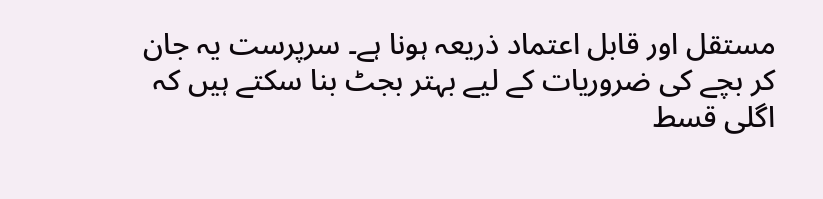مستقل اور قابل اعتماد ذریعہ ہونا ہے۔ سرپرست یہ جان کر بچے کی ضروریات کے لیے بہتر بجٹ بنا سکتے ہیں کہ اگلی قسط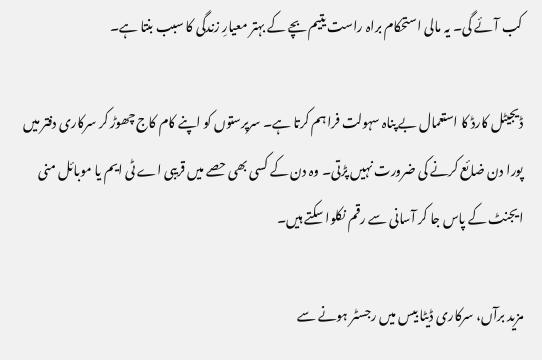کب آئے گی۔ یہ مالی استحکام براہ راست یتیم بچے کے بہتر معیارِ زندگی کا سبب بنتا ہے۔

ڈیجیٹل کارڈ کا استعمال بے پناہ سہولت فراہم کرتا ہے۔ سرپرستوں کو اپنے کام کاج چھوڑ کر سرکاری دفتر میں پورا دن ضائع کرنے کی ضرورت نہیں پڑتی۔ وہ دن کے کسی بھی حصے میں قریبی اے ٹی ایم یا موبائل منی ایجنٹ کے پاس جا کر آسانی سے رقم نکلوا سکتے ہیں۔

مزید برآں، سرکاری ڈیٹا بیس میں رجسٹر ہونے سے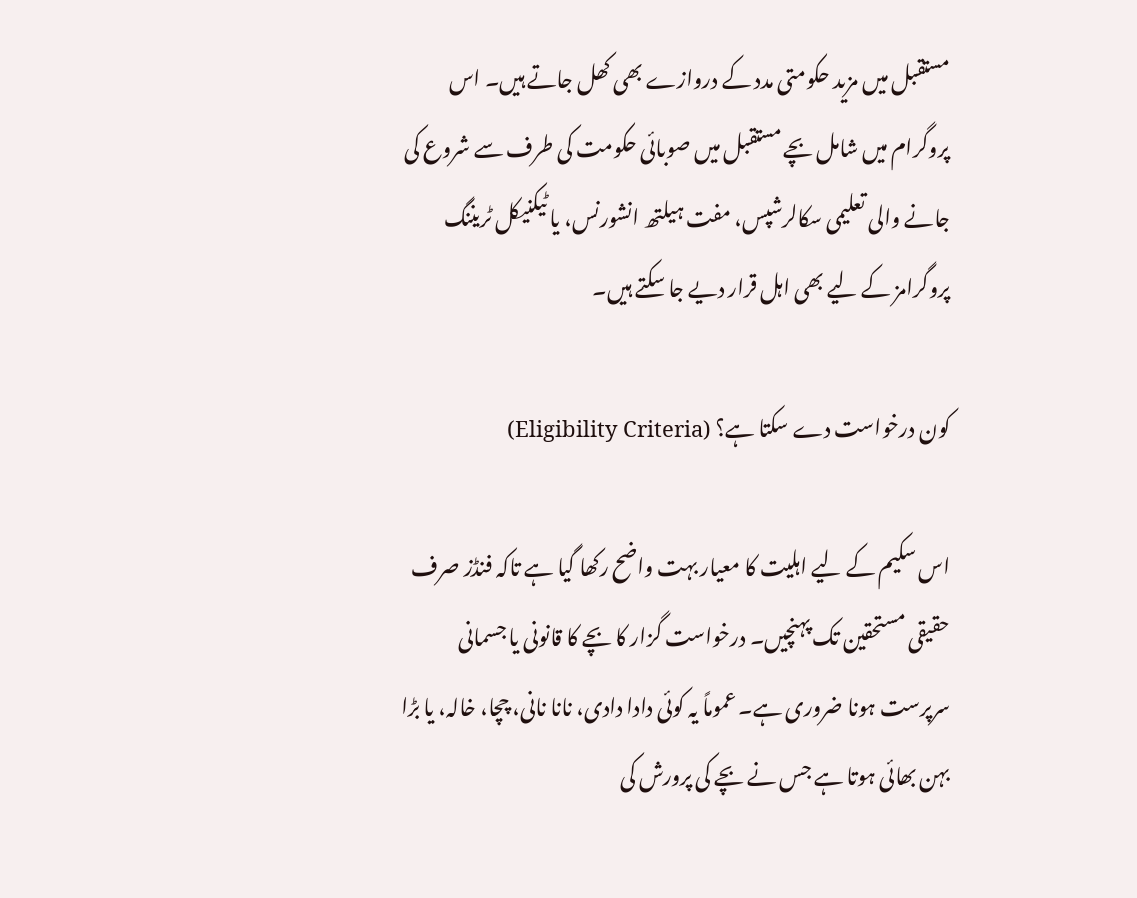مستقبل میں مزید حکومتی مدد کے دروازے بھی کھل جاتے ہیں۔ اس پروگرام میں شامل بچے مستقبل میں صوبائی حکومت کی طرف سے شروع کی جانے والی تعلیمی سکالرشپس، مفت ہیلتھ انشورنس، یا ٹیکنیکل ٹریننگ پروگرامز کے لیے بھی اہل قرار دیے جا سکتے ہیں۔

کون درخواست دے سکتا ہے؟ (Eligibility Criteria)

اس سکیم کے لیے اہلیت کا معیار بہت واضح رکھا گیا ہے تاکہ فنڈز صرف حقیقی مستحقین تک پہنچیں۔ درخواست گزار کا بچے کا قانونی یا جسمانی سرپرست ہونا ضروری ہے۔ عموماً یہ کوئی دادا دادی، نانا نانی، چچا، خالہ، یا بڑا بہن بھائی ہوتا ہے جس نے بچے کی پرورش کی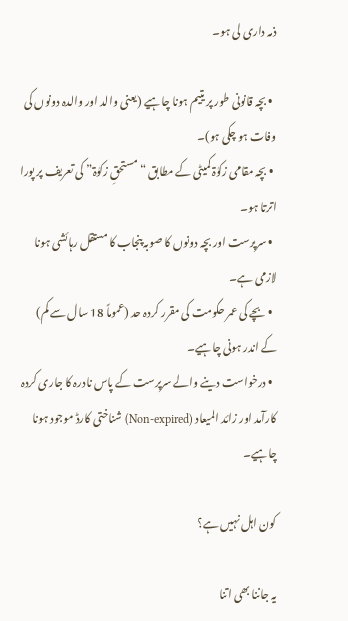ذمہ داری لی ہو۔

  • بچہ قانونی طور پر یتیم ہونا چاہیے (یعنی والد اور والدہ دونوں کی وفات ہو چکی ہو)۔
  • بچہ مقامی زکوٰۃ کمیٹی کے مطابق “مستحقِ زکوٰۃ” کی تعریف پر پورا اترتا ہو۔
  • سرپرست اور بچہ دونوں کا صوبہ پنجاب کا مستقل رہائشی ہونا لازمی ہے۔
  • بچے کی عمر حکومت کی مقرر کردہ حد (عموماً 18 سال سے کم) کے اندر ہونی چاہیے۔
  • درخواست دینے والے سرپرست کے پاس نادرہ کا جاری کردہ کارآمد اور زائد المیعاد (Non-expired) شناختی کارڈ موجود ہونا چاہیے۔

کون اہل نہیں ہے؟

یہ جاننا بھی اتنا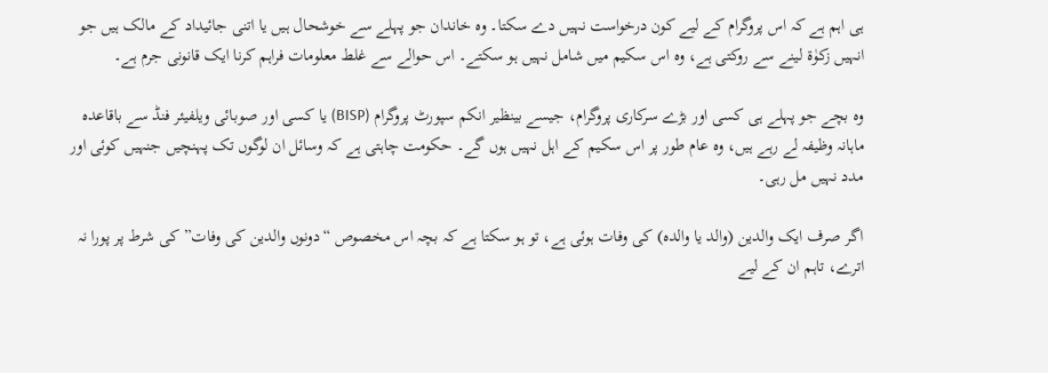ہی اہم ہے کہ اس پروگرام کے لیے کون درخواست نہیں دے سکتا۔ وہ خاندان جو پہلے سے خوشحال ہیں یا اتنی جائیداد کے مالک ہیں جو انہیں زکوٰۃ لینے سے روکتی ہے، وہ اس سکیم میں شامل نہیں ہو سکتے۔ اس حوالے سے غلط معلومات فراہم کرنا ایک قانونی جرم ہے۔

وہ بچے جو پہلے ہی کسی اور بڑے سرکاری پروگرام، جیسے بینظیر انکم سپورٹ پروگرام (BISP) یا کسی اور صوبائی ویلفیئر فنڈ سے باقاعدہ ماہانہ وظیفہ لے رہے ہیں، وہ عام طور پر اس سکیم کے اہل نہیں ہوں گے۔ حکومت چاہتی ہے کہ وسائل ان لوگوں تک پہنچیں جنہیں کوئی اور مدد نہیں مل رہی۔

اگر صرف ایک والدین (والد یا والدہ) کی وفات ہوئی ہے، تو ہو سکتا ہے کہ بچہ اس مخصوص “دونوں والدین کی وفات” کی شرط پر پورا نہ اترے، تاہم ان کے لیے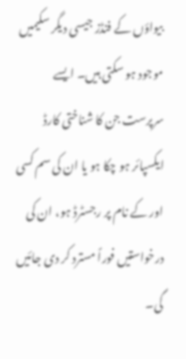بیواؤں کے فنڈز جیسی دیگر سکیمیں موجود ہو سکتی ہیں۔ ایسے سرپرست جن کا شناختی کارڈ ایکسپائر ہو چکا ہو یا ان کی سم کسی اور کے نام پر رجسٹرڈ ہو، ان کی درخواستیں فوراً مسترد کر دی جائیں گی۔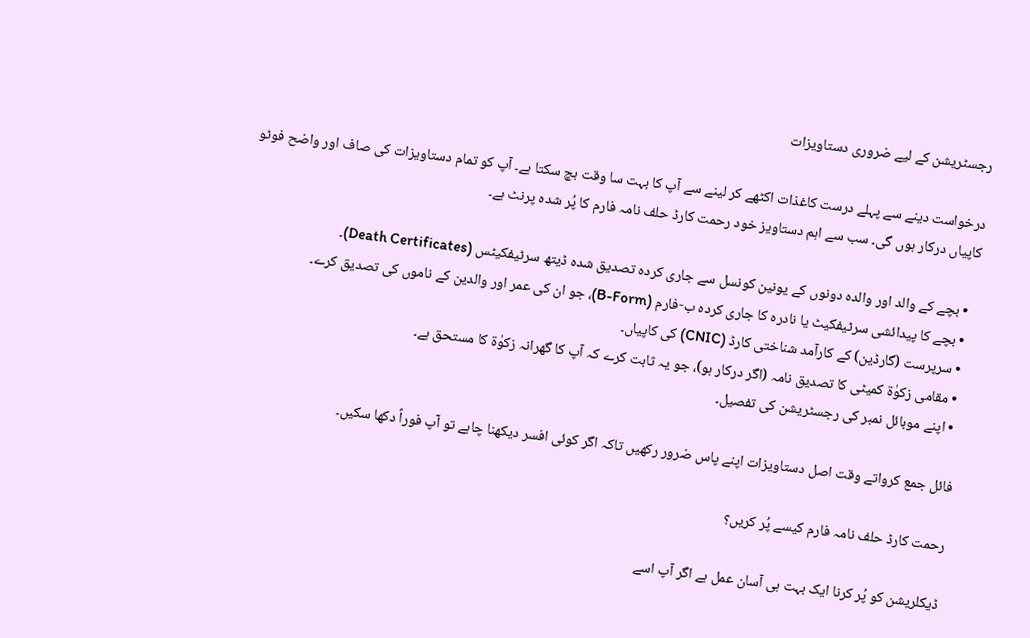رجسٹریشن کے لیے ضروری دستاویزات

درخواست دینے سے پہلے درست کاغذات اکٹھے کر لینے سے آپ کا بہت سا وقت بچ سکتا ہے۔ آپ کو تمام دستاویزات کی صاف اور واضح فوٹو کاپیاں درکار ہوں گی۔ سب سے اہم دستاویز خود رحمت کارڈ حلف نامہ فارم کا پُر شدہ پرنٹ ہے۔

  • بچے کے والد اور والدہ دونوں کے یونین کونسل سے جاری کردہ تصدیق شدہ ڈیتھ سرٹیفکیٹس (Death Certificates)۔
  • بچے کا پیدائشی سرٹیفکیٹ یا نادرہ کا جاری کردہ ب-فارم (B-Form)، جو ان کی عمر اور والدین کے ناموں کی تصدیق کرے۔
  • سرپرست (گارڈین) کے کارآمد شناختی کارڈ (CNIC) کی کاپیاں۔
  • مقامی زکوٰۃ کمیٹی کا تصدیق نامہ (اگر درکار ہو)، جو یہ ثابت کرے کہ آپ کا گھرانہ زکوٰۃ کا مستحق ہے۔
  • اپنے موبائل نمبر کی رجسٹریشن کی تفصیل۔

فائل جمع کرواتے وقت اصل دستاویزات اپنے پاس ضرور رکھیں تاکہ اگر کوئی افسر دیکھنا چاہے تو آپ فوراً دکھا سکیں۔

رحمت کارڈ حلف نامہ فارم کیسے پُر کریں؟

ڈیکلریشن کو پُر کرنا ایک بہت ہی آسان عمل ہے اگر آپ اسے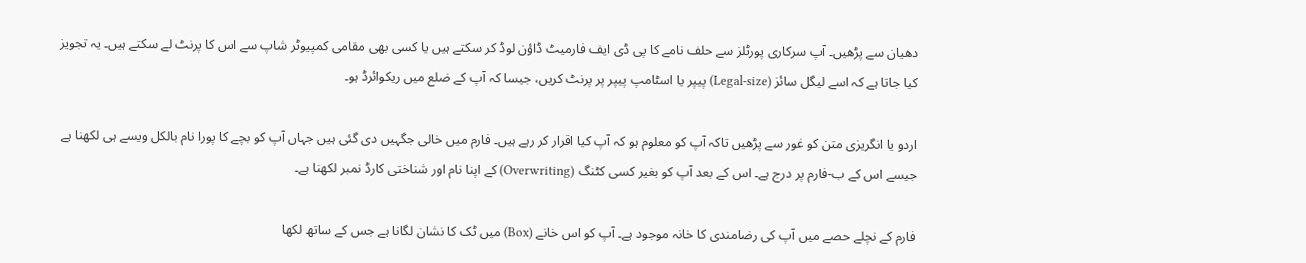دھیان سے پڑھیں۔ آپ سرکاری پورٹلز سے حلف نامے کا پی ڈی ایف فارمیٹ ڈاؤن لوڈ کر سکتے ہیں یا کسی بھی مقامی کمپیوٹر شاپ سے اس کا پرنٹ لے سکتے ہیں۔ یہ تجویز کیا جاتا ہے کہ اسے لیگل سائز (Legal-size) پیپر یا اسٹامپ پیپر پر پرنٹ کریں، جیسا کہ آپ کے ضلع میں ریکوائرڈ ہو۔

اردو یا انگریزی متن کو غور سے پڑھیں تاکہ آپ کو معلوم ہو کہ آپ کیا اقرار کر رہے ہیں۔ فارم میں خالی جگہیں دی گئی ہیں جہاں آپ کو بچے کا پورا نام بالکل ویسے ہی لکھنا ہے جیسے اس کے ب-فارم پر درج ہے۔ اس کے بعد آپ کو بغیر کسی کٹنگ (Overwriting) کے اپنا نام اور شناختی کارڈ نمبر لکھنا ہے۔

فارم کے نچلے حصے میں آپ کی رضامندی کا خانہ موجود ہے۔ آپ کو اس خانے (Box) میں ٹک کا نشان لگانا ہے جس کے ساتھ لکھا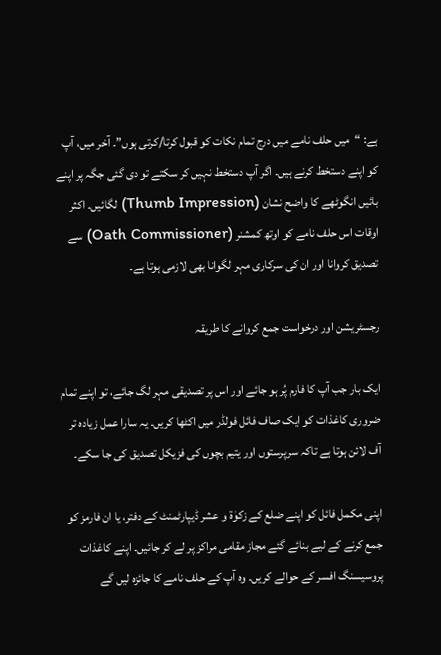ہے: “میں حلف نامے میں درج تمام نکات کو قبول کرتا/کرتی ہوں”۔ آخر میں، آپ کو اپنے دستخط کرنے ہیں۔ اگر آپ دستخط نہیں کر سکتے تو دی گئی جگہ پر اپنے بائیں انگوٹھے کا واضح نشان (Thumb Impression) لگائیں۔ اکثر اوقات اس حلف نامے کو اوتھ کمشنر (Oath Commissioner) سے تصدیق کروانا اور ان کی سرکاری مہر لگوانا بھی لازمی ہوتا ہے۔

رجسٹریشن اور درخواست جمع کروانے کا طریقہ

ایک بار جب آپ کا فارم پُر ہو جائے اور اس پر تصدیقی مہر لگ جائے، تو اپنے تمام ضروری کاغذات کو ایک صاف فائل فولڈر میں اکٹھا کریں۔ یہ سارا عمل زیادہ تر آف لائن ہوتا ہے تاکہ سرپرستوں اور یتیم بچوں کی فزیکل تصدیق کی جا سکے۔

اپنی مکمل فائل کو اپنے ضلع کے زکوٰۃ و عشر ڈیپارٹمنٹ کے دفتر، یا ان فارمز کو جمع کرنے کے لیے بنائے گئے مجاز مقامی مراکز پر لے کر جائیں۔ اپنے کاغذات پروسیسنگ افسر کے حوالے کریں۔ وہ آپ کے حلف نامے کا جائزہ لیں گے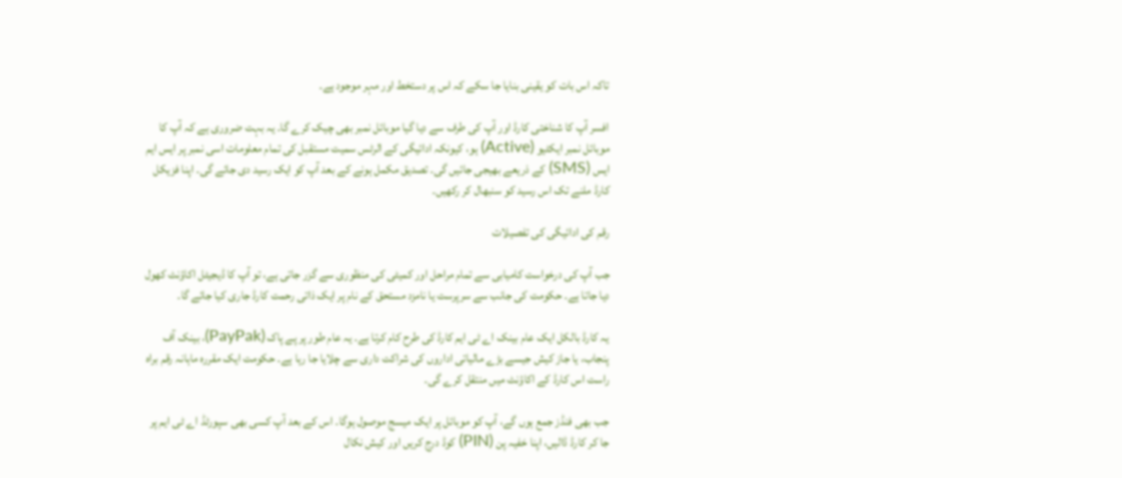تاکہ اس بات کو یقینی بنایا جا سکے کہ اس پر دستخط اور مہر موجود ہے۔

افسر آپ کا شناختی کارڈ اور آپ کی طرف سے دیا گیا موبائل نمبر بھی چیک کرے گا۔ یہ بہت ضروری ہے کہ آپ کا موبائل نمبر ایکٹیو (Active) ہو، کیونکہ ادائیگی کے الرٹس سمیت مستقبل کی تمام معلومات اسی نمبر پر ایس ایم ایس (SMS) کے ذریعے بھیجی جائیں گی۔ تصدیق مکمل ہونے کے بعد آپ کو ایک رسید دی جائے گی۔ اپنا فزیکل کارڈ ملنے تک اس رسید کو سنبھال کر رکھیں۔

رقم کی ادائیگی کی تفصیلات

جب آپ کی درخواست کامیابی سے تمام مراحل اور کمیٹی کی منظوری سے گزر جاتی ہے، تو آپ کا ڈیجیٹل اکاؤنٹ کھول دیا جاتا ہے۔ حکومت کی جانب سے سرپرست یا نامزد مستحق کے نام پر ایک ذاتی رحمت کارڈ جاری کیا جائے گا۔

یہ کارڈ بالکل ایک عام بینک اے ٹی ایم کارڈ کی طرح کام کرتا ہے۔ یہ عام طور پر پے پاک (PayPak)، بینک آف پنجاب، یا جاز کیش جیسے بڑے مالیاتی اداروں کی شراکت داری سے چلایا جا رہا ہے۔ حکومت ایک مقررہ ماہانہ رقم براہ راست اس کارڈ کے اکاؤنٹ میں منتقل کرے گی۔

جب بھی فنڈز جمع ہوں گے، آپ کو موبائل پر ایک میسج موصول ہوگا۔ اس کے بعد آپ کسی بھی سپورٹڈ اے ٹی ایم پر جا کر کارڈ ڈالیں، اپنا خفیہ پن (PIN) کوڈ درج کریں اور کیش نکال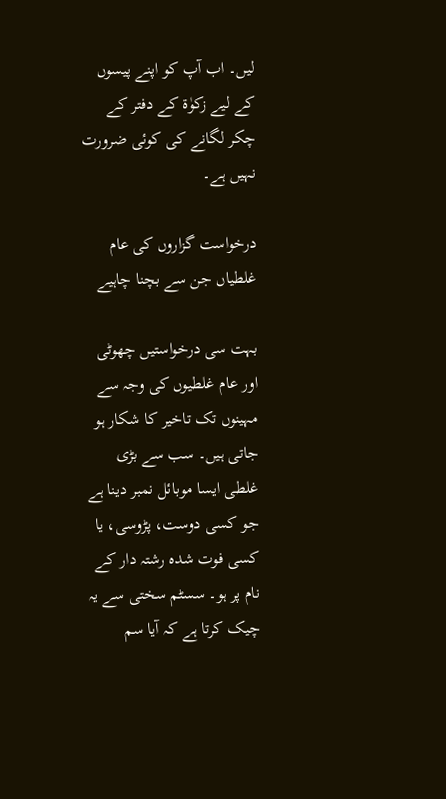لیں۔ اب آپ کو اپنے پیسوں کے لیے زکوٰۃ کے دفتر کے چکر لگانے کی کوئی ضرورت نہیں ہے۔

درخواست گزاروں کی عام غلطیاں جن سے بچنا چاہیے

بہت سی درخواستیں چھوٹی اور عام غلطیوں کی وجہ سے مہینوں تک تاخیر کا شکار ہو جاتی ہیں۔ سب سے بڑی غلطی ایسا موبائل نمبر دینا ہے جو کسی دوست، پڑوسی، یا کسی فوت شدہ رشتہ دار کے نام پر ہو۔ سسٹم سختی سے یہ چیک کرتا ہے کہ آیا سم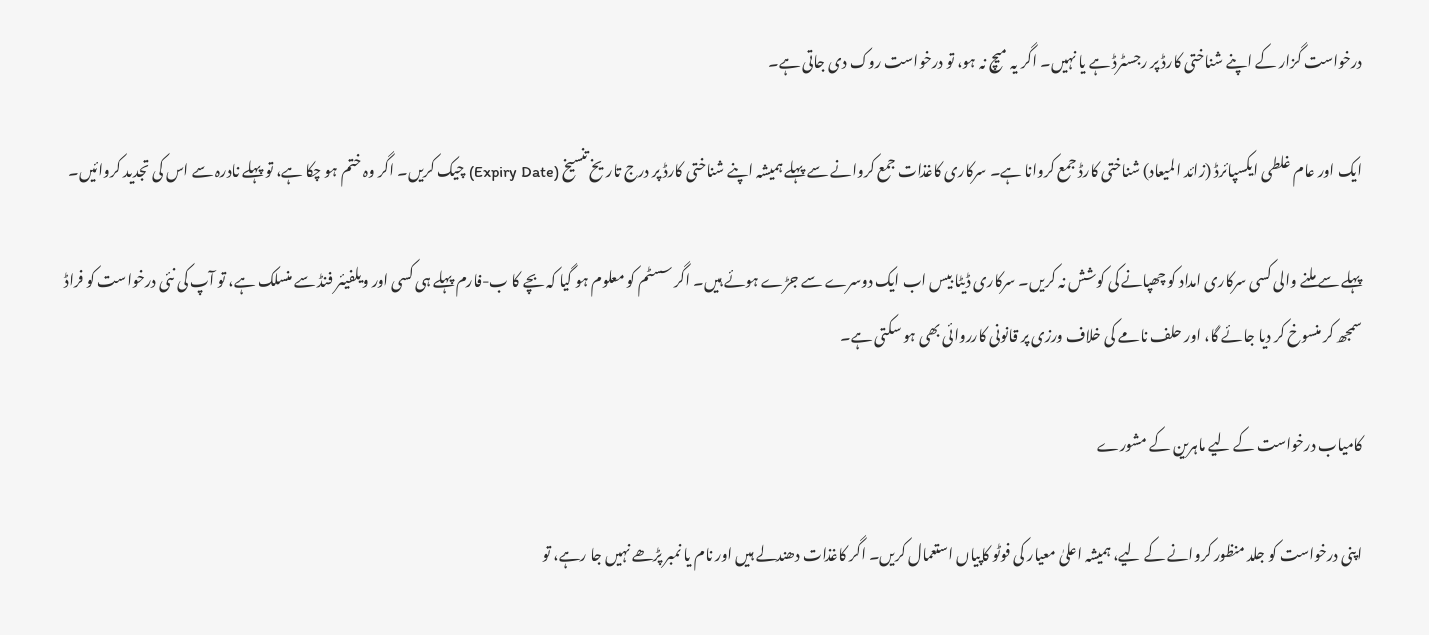درخواست گزار کے اپنے شناختی کارڈ پر رجسٹرڈ ہے یا نہیں۔ اگر یہ میچ نہ ہو، تو درخواست روک دی جاتی ہے۔

ایک اور عام غلطی ایکسپائرڈ (زائد المیعاد) شناختی کارڈ جمع کروانا ہے۔ سرکاری کاغذات جمع کروانے سے پہلے ہمیشہ اپنے شناختی کارڈ پر درج تاریخ تنسیخ (Expiry Date) چیک کریں۔ اگر وہ ختم ہو چکا ہے، تو پہلے نادرہ سے اس کی تجدید کروائیں۔

پہلے سے ملنے والی کسی سرکاری امداد کو چھپانے کی کوشش نہ کریں۔ سرکاری ڈیٹا بیس اب ایک دوسرے سے جڑے ہوئے ہیں۔ اگر سسٹم کو معلوم ہو گیا کہ بچے کا ب-فارم پہلے ہی کسی اور ویلفیئر فنڈ سے منسلک ہے، تو آپ کی نئی درخواست کو فراڈ سمجھ کر منسوخ کر دیا جائے گا، اور حلف نامے کی خلاف ورزی پر قانونی کارروائی بھی ہو سکتی ہے۔

کامیاب درخواست کے لیے ماہرین کے مشورے

اپنی درخواست کو جلد منظور کروانے کے لیے، ہمیشہ اعلیٰ معیار کی فوٹو کاپیاں استعمال کریں۔ اگر کاغذات دھندلے ہیں اور نام یا نمبر پڑھے نہیں جا رہے، تو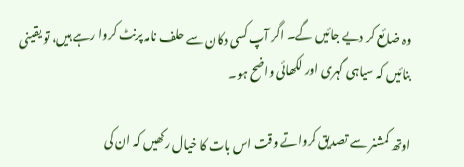وہ ضائع کر دیے جائیں گے۔ اگر آپ کسی دکان سے حلف نامہ پرنٹ کروا رہے ہیں، تو یقینی بنائیں کہ سیاہی گہری اور لکھائی واضح ہو۔

اوتھ کمشنر سے تصدیق کرواتے وقت اس بات کا خیال رکھیں کہ ان کی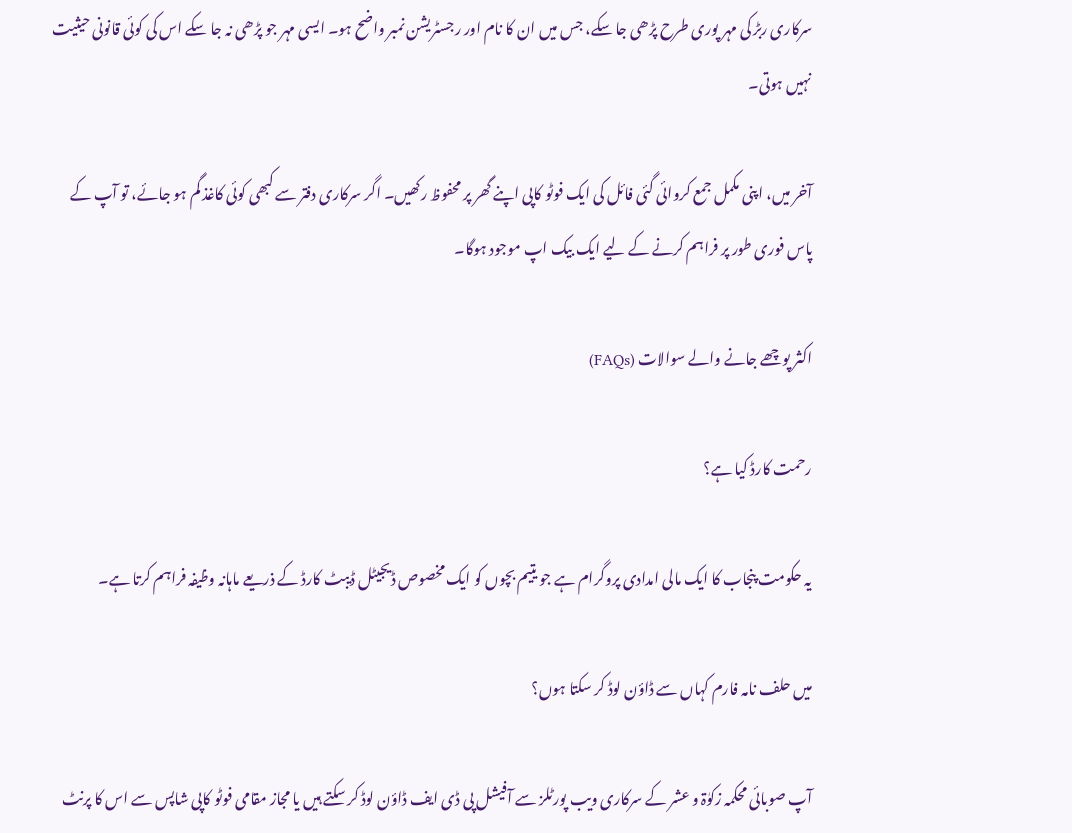سرکاری ربڑ کی مہر پوری طرح پڑھی جا سکے، جس میں ان کا نام اور رجسٹریشن نمبر واضح ہو۔ ایسی مہر جو پڑھی نہ جا سکے اس کی کوئی قانونی حیثیت نہیں ہوتی۔

آخر میں، اپنی مکمل جمع کروائی گئی فائل کی ایک فوٹو کاپی اپنے گھر پر محفوظ رکھیں۔ اگر سرکاری دفتر سے کبھی کوئی کاغذ گم ہو جائے، تو آپ کے پاس فوری طور پر فراہم کرنے کے لیے ایک بیک اپ موجود ہوگا۔

اکثر پوچھے جانے والے سوالات (FAQs)

رحمت کارڈ کیا ہے؟

یہ حکومت پنجاب کا ایک مالی امدادی پروگرام ہے جو یتیم بچوں کو ایک مخصوص ڈیجیٹل ڈیبٹ کارڈ کے ذریعے ماہانہ وظیفہ فراہم کرتا ہے۔

میں حلف نامہ فارم کہاں سے ڈاؤن لوڈ کر سکتا ہوں؟

آپ صوبائی محکمہ زکوٰۃ و عشر کے سرکاری ویب پورٹلز سے آفیشل پی ڈی ایف ڈاؤن لوڈ کر سکتے ہیں یا مجاز مقامی فوٹو کاپی شاپس سے اس کا پرنٹ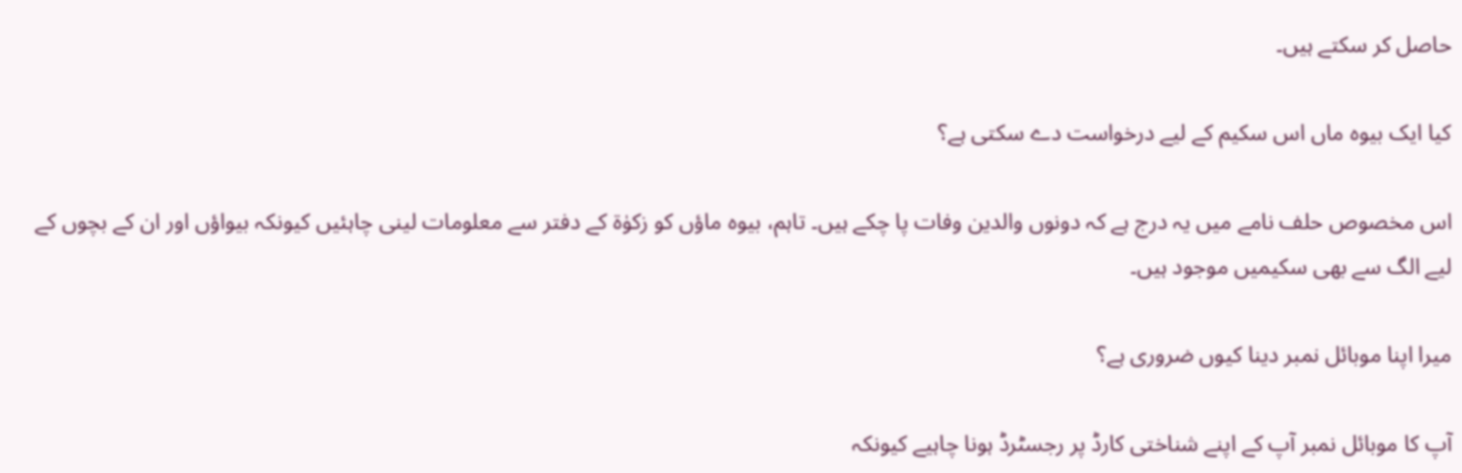حاصل کر سکتے ہیں۔

کیا ایک بیوہ ماں اس سکیم کے لیے درخواست دے سکتی ہے؟

اس مخصوص حلف نامے میں یہ درج ہے کہ دونوں والدین وفات پا چکے ہیں۔ تاہم، بیوہ ماؤں کو زکوٰۃ کے دفتر سے معلومات لینی چاہئیں کیونکہ بیواؤں اور ان کے بچوں کے لیے الگ سے بھی سکیمیں موجود ہیں۔

میرا اپنا موبائل نمبر دینا کیوں ضروری ہے؟

آپ کا موبائل نمبر آپ کے اپنے شناختی کارڈ پر رجسٹرڈ ہونا چاہیے کیونکہ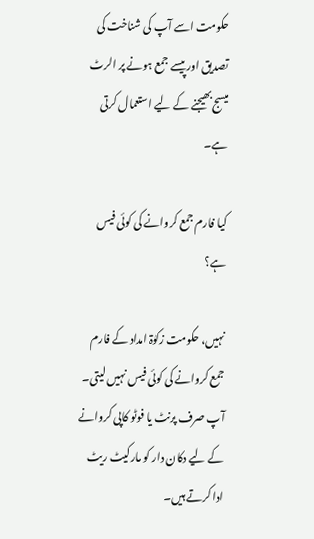حکومت اسے آپ کی شناخت کی تصدیق اور پیسے جمع ہونے پر الرٹ میسج بھیجنے کے لیے استعمال کرتی ہے۔

کیا فارم جمع کروانے کی کوئی فیس ہے؟

نہیں، حکومت زکوٰۃ امداد کے فارم جمع کروانے کی کوئی فیس نہیں لیتی۔ آپ صرف پرنٹ یا فوٹو کاپی کروانے کے لیے دکان دار کو مارکیٹ ریٹ ادا کرتے ہیں۔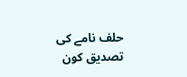حلف نامے کی تصدیق کون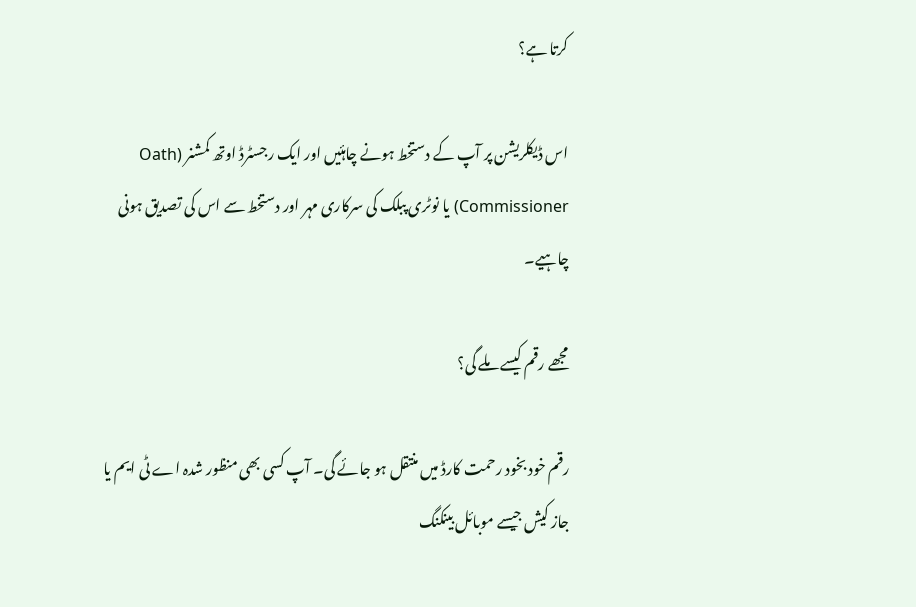کرتا ہے؟

اس ڈیکلریشن پر آپ کے دستخط ہونے چاہئیں اور ایک رجسٹرڈ اوتھ کمشنر (Oath Commissioner) یا نوٹری پبلک کی سرکاری مہر اور دستخط سے اس کی تصدیق ہونی چاہیے۔

مجھے رقم کیسے ملے گی؟

رقم خود بخود رحمت کارڈ میں منتقل ہو جائے گی۔ آپ کسی بھی منظور شدہ اے ٹی ایم یا جاز کیش جیسے موبائل بینکنگ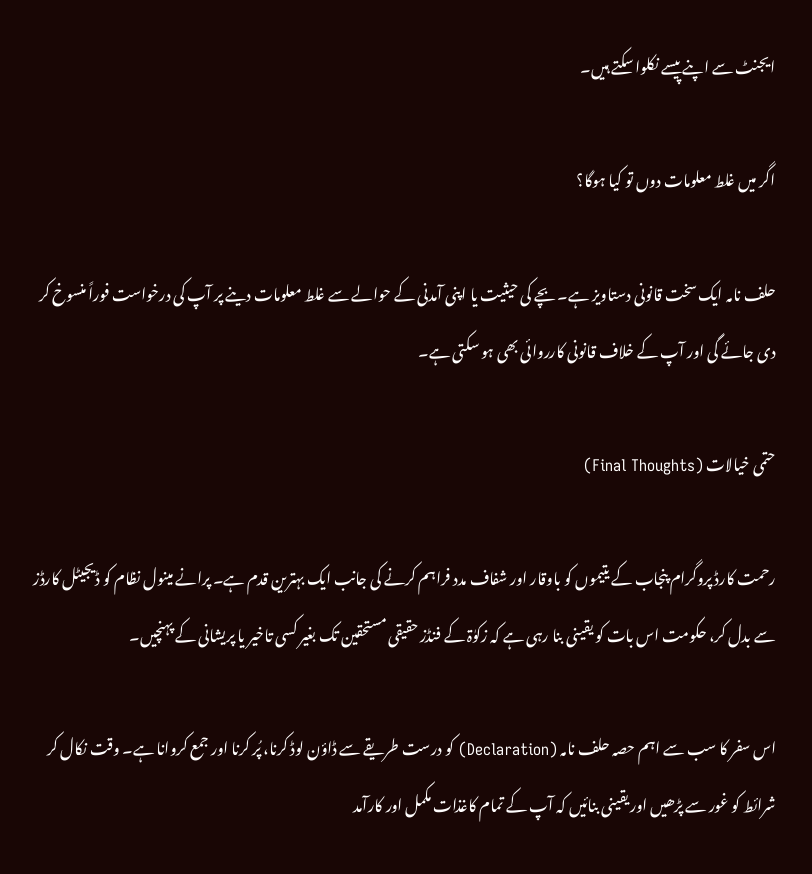ایجنٹ سے اپنے پیسے نکلوا سکتے ہیں۔

اگر میں غلط معلومات دوں تو کیا ہوگا؟

حلف نامہ ایک سخت قانونی دستاویز ہے۔ بچے کی حیثیت یا اپنی آمدنی کے حوالے سے غلط معلومات دینے پر آپ کی درخواست فوراً منسوخ کر دی جائے گی اور آپ کے خلاف قانونی کارروائی بھی ہو سکتی ہے۔

حتمی خیالات (Final Thoughts)

رحمت کارڈ پروگرام پنجاب کے یتیموں کو باوقار اور شفاف مدد فراہم کرنے کی جانب ایک بہترین قدم ہے۔ پرانے مینول نظام کو ڈیجیٹل کارڈز سے بدل کر، حکومت اس بات کو یقینی بنا رہی ہے کہ زکوٰۃ کے فنڈز حقیقی مستحقین تک بغیر کسی تاخیر یا پریشانی کے پہنچیں۔

اس سفر کا سب سے اہم حصہ حلف نامہ (Declaration) کو درست طریقے سے ڈاؤن لوڈ کرنا، پُر کرنا اور جمع کروانا ہے۔ وقت نکال کر شرائط کو غور سے پڑھیں اور یقینی بنائیں کہ آپ کے تمام کاغذات مکمل اور کارآمد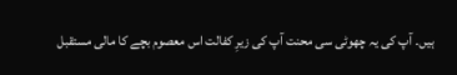ہیں۔ آپ کی یہ چھوٹی سی محنت آپ کی زیرِ کفالت اس معصوم بچے کا مالی مستقبل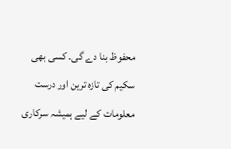محفوظ بنا دے گی۔ کسی بھی سکیم کی تازہ ترین اور درست معلومات کے لیے ہمیشہ سرکاری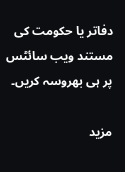دفاتر یا حکومت کی مستند ویب سائٹس پر ہی بھروسہ کریں۔

مزید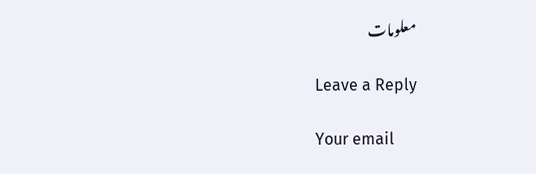معلومات

Leave a Reply

Your email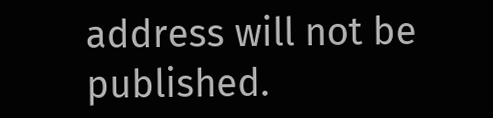address will not be published.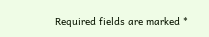Required fields are marked *